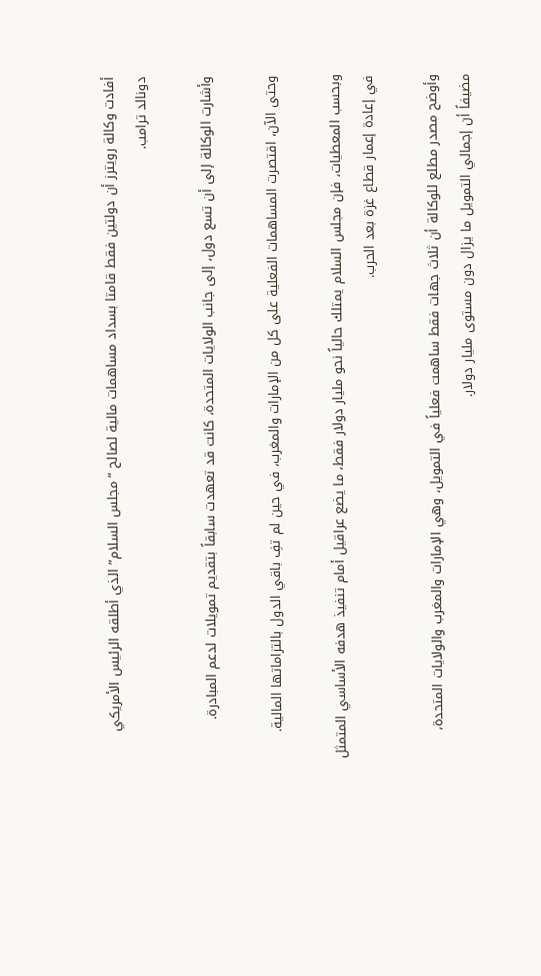أفادت وكالة رويترز أن دولتين فقط قامتا بسداد مساهمات مالية لصالح “مجلس السلام” الذي أطلقه الرئيس الأمريكي دونالد ترامب.

وأشارت الوكالة إلى أن تسع دول، إلى جانب الولايات المتحدة، كانت قد تعهدت سابقاً بتقديم تمويلات لدعم المبادرة.

وحتى الآن، اقتصرت المساهمات الفعلية على كل من الإمارات والمغرب، في حين لم تفِ باقي الدول بالتزاماتها المالية.

وبحسب المعطيات، فإن مجلس السلام يمتلك حالياً نحو مليار دولار فقط، ما يضع عراقيل أمام تنفيذ هدفه الأساسي المتمثل في إعادة إعمار قطاع غزة بعد الحرب.

وأوضح مصدر مطلع للوكالة أن ثلاث جهات فقط ساهمت فعلياً في التمويل، وهي الإمارات والمغرب والولايات المتحدة، مضيفاً أن إجمالي التمويل ما يزال دون مستوى مليار دولار.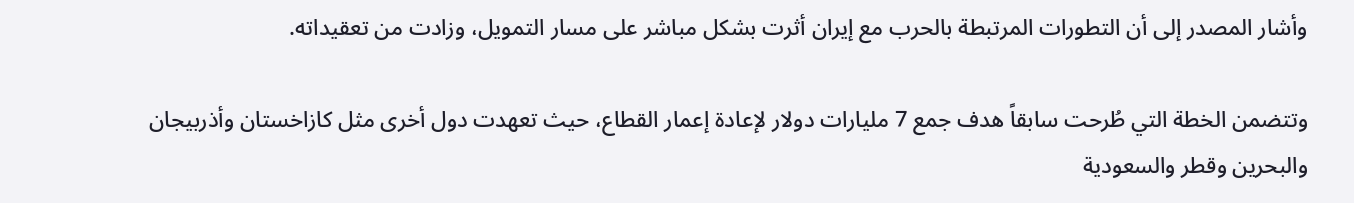وأشار المصدر إلى أن التطورات المرتبطة بالحرب مع إيران أثرت بشكل مباشر على مسار التمويل، وزادت من تعقيداته.

وتتضمن الخطة التي طُرحت سابقاً هدف جمع 7 مليارات دولار لإعادة إعمار القطاع، حيث تعهدت دول أخرى مثل كازاخستان وأذربيجان والبحرين وقطر والسعودية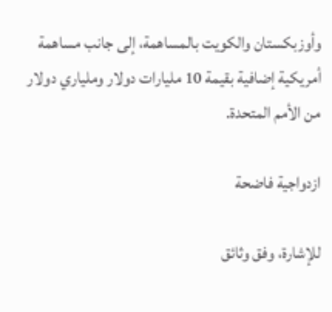وأوزبكستان والكويت بالمساهمة، إلى جانب مساهمة أمريكية إضافية بقيمة 10 مليارات دولار وملياري دولار من الأمم المتحدة.

ازدواجية فاضحة

للإشارة، وفق وثائق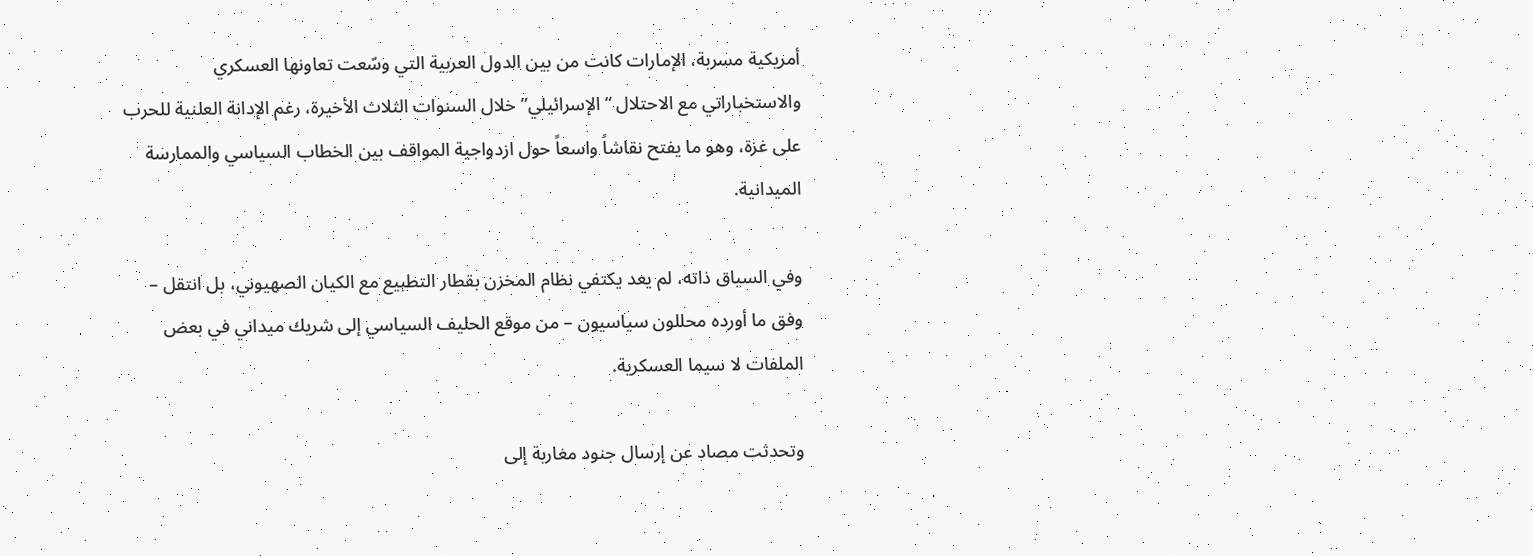أمريكية مسربة، الإمارات كانت من بين الدول العربية التي وسّعت تعاونها العسكري والاستخباراتي مع الاحتلال “الإسرائيلي” خلال السنوات الثلاث الأخيرة، رغم الإدانة العلنية للحرب على غزة، وهو ما يفتح نقاشاً واسعاً حول ازدواجية المواقف بين الخطاب السياسي والممارسة الميدانية.

وفي السياق ذاته، لم يعد يكتفي نظام المخزن بقطار التطبيع مع الكيان الصهيوني، بل انتقل – وفق ما أورده محللون سياسيون – من موقع الحليف السياسي إلى شريك ميداني في بعض الملفات لا سيما العسكرية.

وتحدثت مصاد عن إرسال جنود مغاربة إلى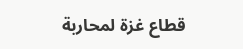قطاع غزة لمحاربة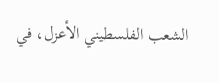الشعب الفلسطيني الأعزل، في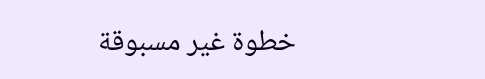خطوة غير مسبوقة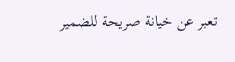تعبر عن خيانة صريحة للضمير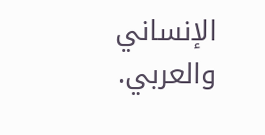الإنساني والعربي.